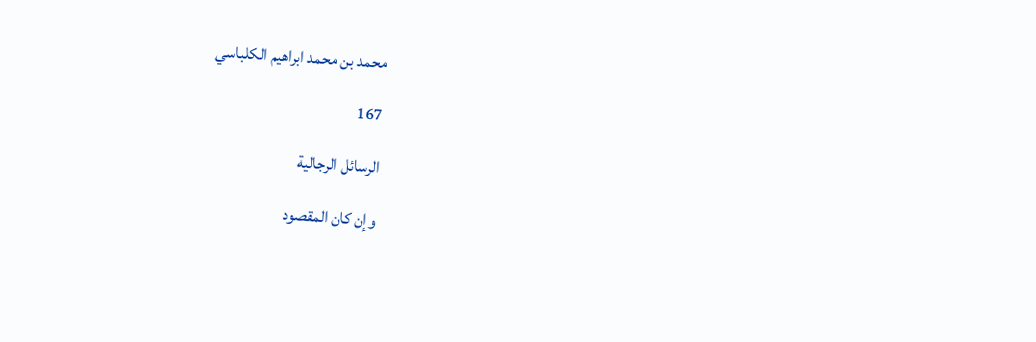محمد بن محمد ابراهيم الكلباسي

167

الرسائل الرجالية

وإن كان المقصود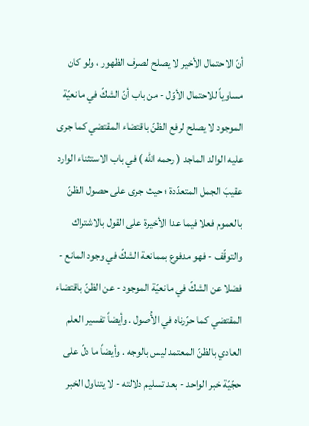أنّ الاحتمال الأخير لا يصلح لصرف الظهور ، ولو كان مساوياً للاحتمال الأوّل - من باب أنّ الشكّ في مانعيّة الموجود لا يصلح لرفع الظنّ باقتضاء المقتضي كما جرى عليه الوالد الماجد ( رحمه الله ) في باب الاستثناء الوارد عقيبَ الجمل المتعدّدة ؛ حيث جرى على حصول الظنّ بالعموم فعلا فيما عدا الأخيرة على القول بالاشتراك والتوقّف - فهو مدفوع بممانعة الشكّ في وجود المانع - فضلا عن الشكّ في مانعيّة الموجود - عن الظنّ باقتضاء المقتضي كما حرّرناه في الأُصول . وأيضاً تفسير العلم العادي بالظنّ المعتمد ليس بالوجه . وأيضاً ما دلّ على حجّيّة خبر الواحد - بعد تسليم دلالته - لا يتناول الخبر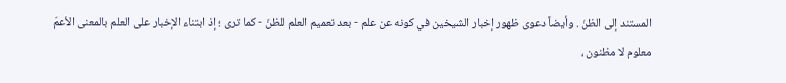المستند إلى الظنّ . وأيضاً دعوى ظهور إخبار الشيخين في كونه عن علم - بعد تعميم العلم للظنّ - كما ترى ؛ إذ ابتناء الإخبار على العلم بالمعنى الأعمّ معلوم لا مظنون ،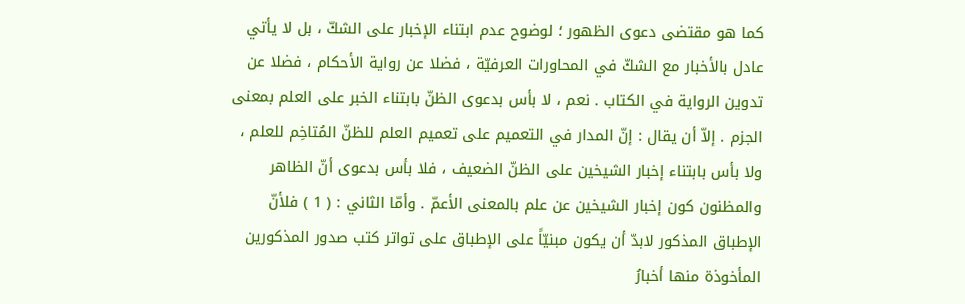كما هو مقتضى دعوى الظهور ؛ لوضوح عدم ابتناء الإخبار على الشكّ ، بل لا يأتي عادل بالأخبار مع الشكّ في المحاورات العرفيّة ، فضلا عن رواية الأحكام ، فضلا عن تدوين الرواية في الكتاب . نعم ، لا بأس بدعوى الظنّ بابتناء الخبر على العلم بمعنى الجزم . إلاّ أن يقال : إنّ المدار في التعميم على تعميم العلم للظنّ المُتاخِم للعلم ، ولا بأس بابتناء إخبار الشيخين على الظنّ الضعيف ، فلا بأس بدعوى أنّ الظاهر والمظنون كون إخبار الشيخين عن علم بالمعنى الأعمّ . وأمّا الثاني : ( 1 ) فلأنّ الإطباق المذكور لابدّ أن يكون مبنيّاً على الإطباق على تواتر كتب صدور المذكورين المأخوذة منها أخبارُ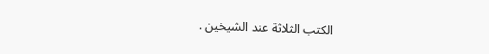الكتب الثلاثة عند الشيخين .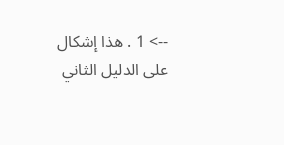--> 1 . هذا إشكال على الدليل الثاني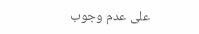على عدم وجوب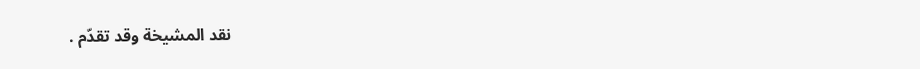نقد المشيخة وقد تقدّم .